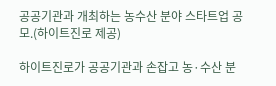공공기관과 개최하는 농수산 분야 스타트업 공모.(하이트진로 제공)

하이트진로가 공공기관과 손잡고 농·수산 분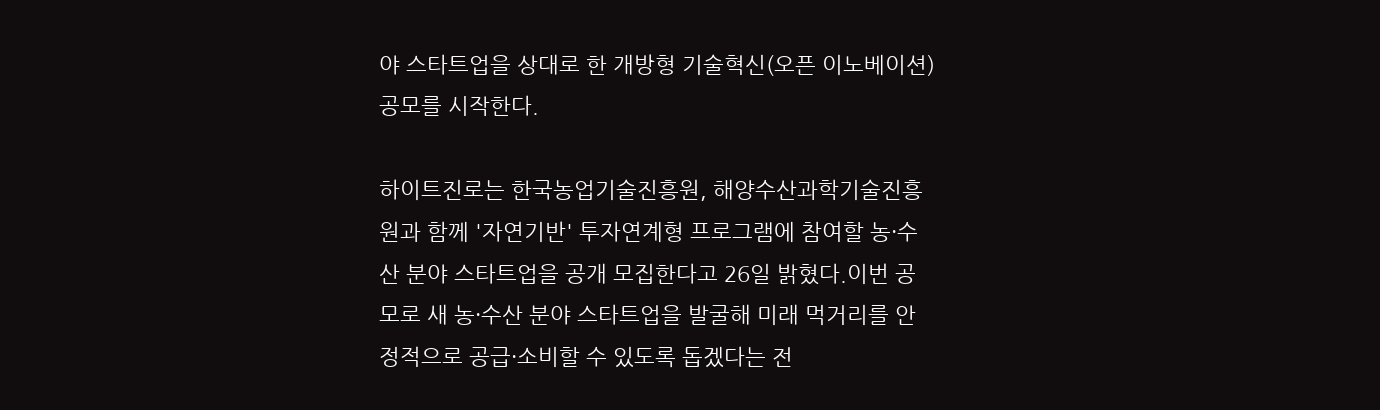야 스타트업을 상대로 한 개방형 기술혁신(오픈 이노베이션) 공모를 시작한다.

하이트진로는 한국농업기술진흥원, 해양수산과학기술진흥원과 함께 '자연기반' 투자연계형 프로그램에 참여할 농·수산 분야 스타트업을 공개 모집한다고 26일 밝혔다.이번 공모로 새 농·수산 분야 스타트업을 발굴해 미래 먹거리를 안정적으로 공급·소비할 수 있도록 돕겠다는 전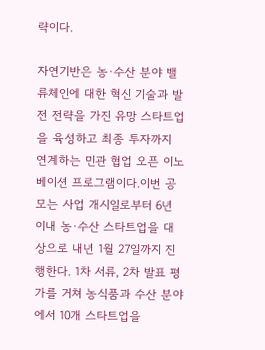략이다.

자연기반은 농·수산 분야 밸류체인에 대한 혁신 기술과 발전 전략을 가진 유망 스타트업을 육성하고 최종 투자까지 연계하는 민관 협업 오픈 이노베이션 프로그램이다.이번 공모는 사업 개시일로부터 6년 이내 농·수산 스타트업을 대상으로 내년 1월 27일까지 진행한다. 1차 서류, 2차 발표 평가를 거쳐 농식품과 수산 분야에서 10개 스타트업을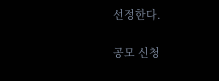선정한다.

공모 신청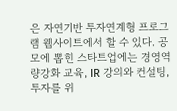은 자연기반 투자연계형 프로그램 웹사이트에서 할 수 있다. 공모에 뽑힌 스타트업에는 경영역량강화 교육, IR 강의와 컨설팅, 투자를 위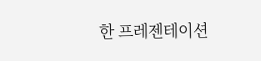한 프레젠테이션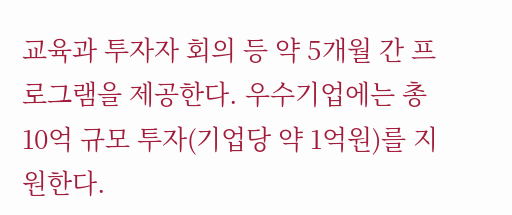교육과 투자자 회의 등 약 5개월 간 프로그램을 제공한다. 우수기업에는 총 10억 규모 투자(기업당 약 1억원)를 지원한다.